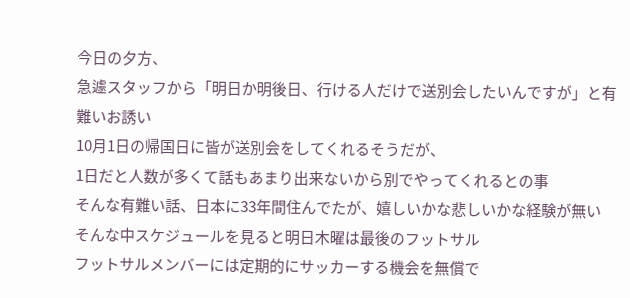今日の夕方、
急遽スタッフから「明日か明後日、行ける人だけで送別会したいんですが」と有難いお誘い
10月1日の帰国日に皆が送別会をしてくれるそうだが、
1日だと人数が多くて話もあまり出来ないから別でやってくれるとの事
そんな有難い話、日本に33年間住んでたが、嬉しいかな悲しいかな経験が無い
そんな中スケジュールを見ると明日木曜は最後のフットサル
フットサルメンバーには定期的にサッカーする機会を無償で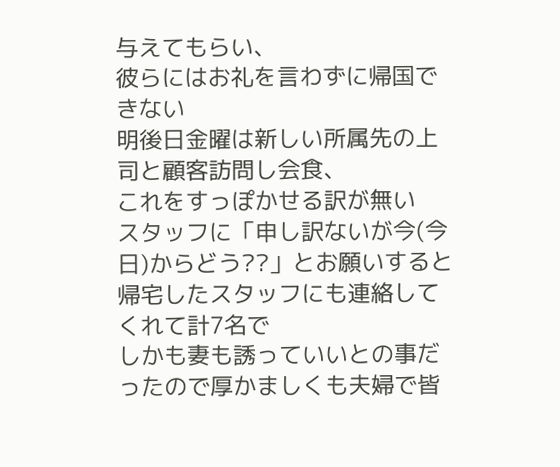与えてもらい、
彼らにはお礼を言わずに帰国できない
明後日金曜は新しい所属先の上司と顧客訪問し会食、
これをすっぽかせる訳が無い
スタッフに「申し訳ないが今(今日)からどう??」とお願いすると
帰宅したスタッフにも連絡してくれて計7名で
しかも妻も誘っていいとの事だったので厚かましくも夫婦で皆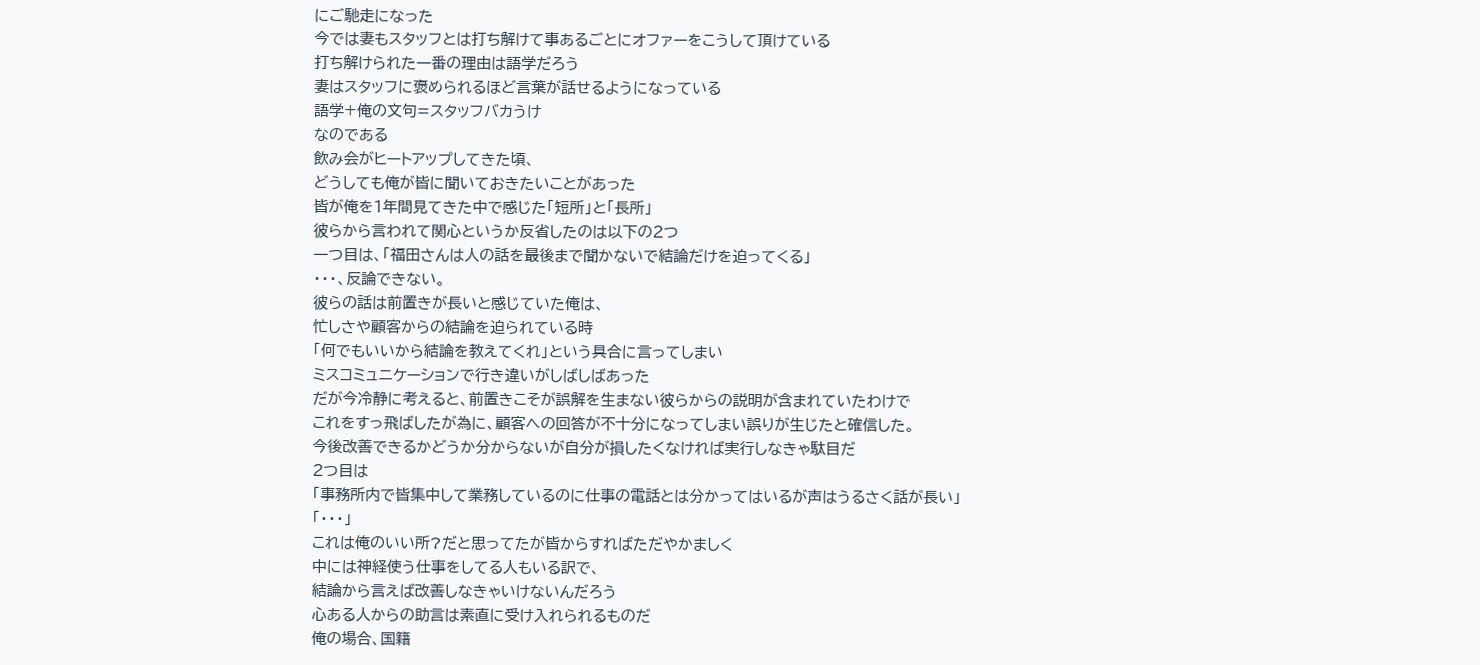にご馳走になった
今では妻もスタッフとは打ち解けて事あるごとにオファーをこうして頂けている
打ち解けられた一番の理由は語学だろう
妻はスタッフに褒められるほど言葉が話せるようになっている
語学+俺の文句=スタッフバカうけ
なのである
飲み会がヒートアップしてきた頃、
どうしても俺が皆に聞いておきたいことがあった
皆が俺を1年間見てきた中で感じた「短所」と「長所」
彼らから言われて関心というか反省したのは以下の2つ
一つ目は、「福田さんは人の話を最後まで聞かないで結論だけを迫ってくる」
・・・、反論できない。
彼らの話は前置きが長いと感じていた俺は、
忙しさや顧客からの結論を迫られている時
「何でもいいから結論を教えてくれ」という具合に言ってしまい
ミスコミュニケーションで行き違いがしばしばあった
だが今冷静に考えると、前置きこそが誤解を生まない彼らからの説明が含まれていたわけで
これをすっ飛ばしたが為に、顧客への回答が不十分になってしまい誤りが生じたと確信した。
今後改善できるかどうか分からないが自分が損したくなければ実行しなきゃ駄目だ
2つ目は
「事務所内で皆集中して業務しているのに仕事の電話とは分かってはいるが声はうるさく話が長い」
「・・・」
これは俺のいい所?だと思ってたが皆からすればただやかましく
中には神経使う仕事をしてる人もいる訳で、
結論から言えば改善しなきゃいけないんだろう
心ある人からの助言は素直に受け入れられるものだ
俺の場合、国籍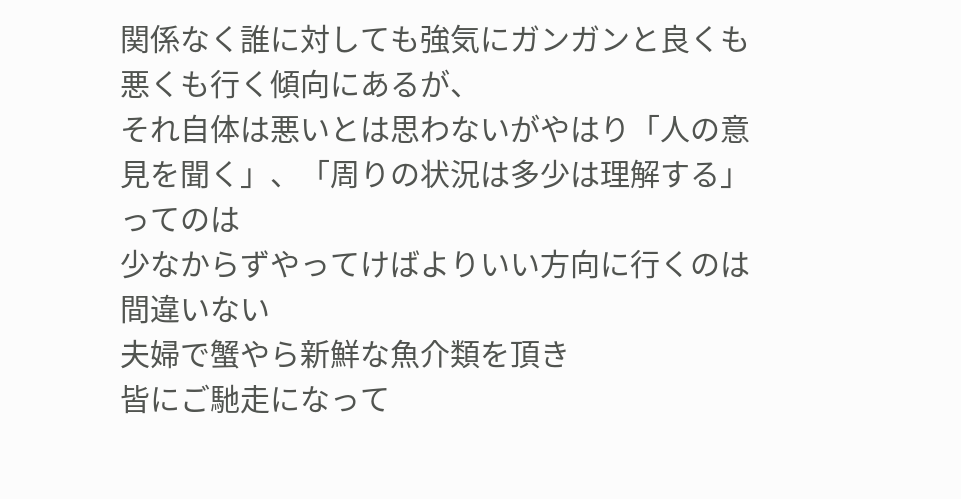関係なく誰に対しても強気にガンガンと良くも悪くも行く傾向にあるが、
それ自体は悪いとは思わないがやはり「人の意見を聞く」、「周りの状況は多少は理解する」ってのは
少なからずやってけばよりいい方向に行くのは間違いない
夫婦で蟹やら新鮮な魚介類を頂き
皆にご馳走になって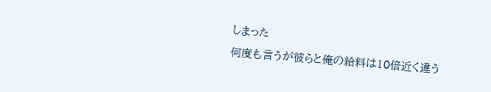しまった
何度も言うが彼らと俺の給料は10倍近く違う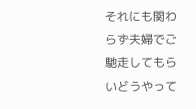それにも関わらず夫婦でご馳走してもらいどうやって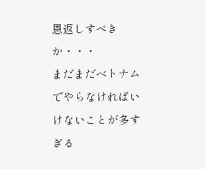恩返しすべきか・・・
まだまだベトナムでやらなければいけないことが多すぎる